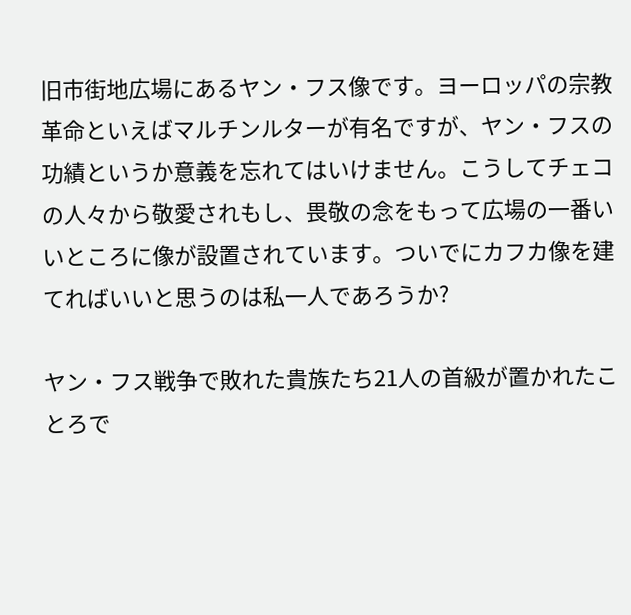旧市街地広場にあるヤン・フス像です。ヨーロッパの宗教革命といえばマルチンルターが有名ですが、ヤン・フスの功績というか意義を忘れてはいけません。こうしてチェコの人々から敬愛されもし、畏敬の念をもって広場の一番いいところに像が設置されています。ついでにカフカ像を建てればいいと思うのは私一人であろうか?

ヤン・フス戦争で敗れた貴族たち21人の首級が置かれたことろで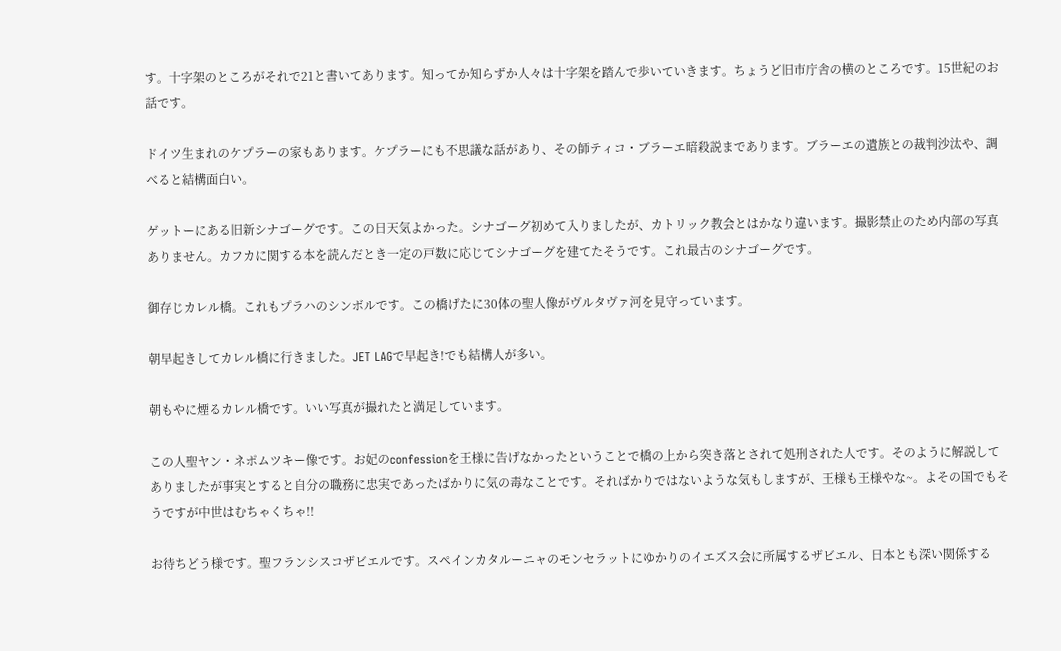す。十字架のところがそれで21と書いてあります。知ってか知らずか人々は十字架を踏んで歩いていきます。ちょうど旧市庁舎の横のところです。15世紀のお話です。

ドイツ生まれのケプラーの家もあります。ケプラーにも不思議な話があり、その師ティコ・ブラーエ暗殺説まであります。ブラーエの遺族との裁判沙汰や、調べると結構面白い。

ゲットーにある旧新シナゴーグです。この日天気よかった。シナゴーグ初めて入りましたが、カトリック教会とはかなり違います。撮影禁止のため内部の写真ありません。カフカに関する本を読んだとき一定の戸数に応じてシナゴーグを建てたそうです。これ最古のシナゴーグです。

御存じカレル橋。これもプラハのシンボルです。この橋げたに30体の聖人像がヴルタヴァ河を見守っています。

朝早起きしてカレル橋に行きました。JET LAGで早起き!でも結構人が多い。

朝もやに煙るカレル橋です。いい写真が撮れたと満足しています。

この人聖ヤン・ネポムツキー像です。お妃のconfessionを王様に告げなかったということで橋の上から突き落とされて処刑された人です。そのように解説してありましたが事実とすると自分の職務に忠実であったばかりに気の毒なことです。そればかりではないような気もしますが、王様も王様やな~。よその国でもそうですが中世はむちゃくちゃ!!

お待ちどう様です。聖フランシスコザビエルです。スペインカタルーニャのモンセラットにゆかりのイエズス会に所属するザビエル、日本とも深い関係する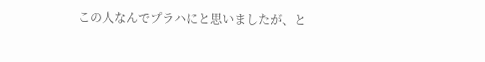この人なんでプラハにと思いましたが、と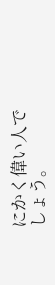にかく偉い人でしょう。